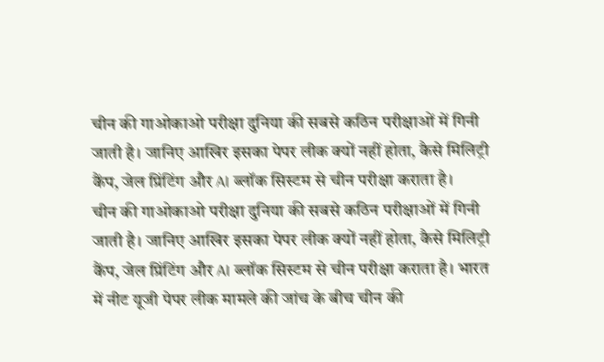चीन की गाओकाओ परीक्षा दुनिया की सबसे कठिन परीक्षाओं में गिनी जाती है। जानिए आखिर इसका पेपर लीक क्यों नहीं होता, कैसे मिलिट्री कैंप, जेल प्रिंटिंग और AI ब्लॉक सिस्टम से चीन परीक्षा कराता है।
चीन की गाओकाओ परीक्षा दुनिया की सबसे कठिन परीक्षाओं में गिनी जाती है। जानिए आखिर इसका पेपर लीक क्यों नहीं होता, कैसे मिलिट्री कैंप, जेल प्रिंटिंग और AI ब्लॉक सिस्टम से चीन परीक्षा कराता है। भारत में नीट यूजी पेपर लीक मामले की जांच के बीच चीन की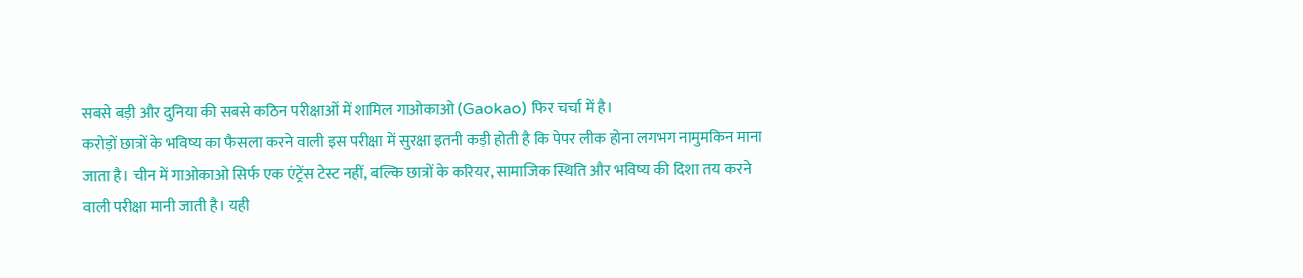सबसे बड़ी और दुनिया की सबसे कठिन परीक्षाओं में शामिल गाओकाओ (Gaokao) फिर चर्चा में है।
करोड़ों छात्रों के भविष्य का फैसला करने वाली इस परीक्षा में सुरक्षा इतनी कड़ी होती है कि पेपर लीक होना लगभग नामुमकिन माना जाता है। चीन में गाओकाओ सिर्फ एक एंट्रेंस टेस्ट नहीं, बल्कि छात्रों के करियर, सामाजिक स्थिति और भविष्य की दिशा तय करने वाली परीक्षा मानी जाती है। यही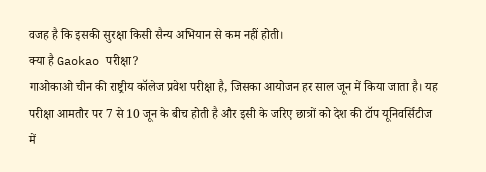वजह है कि इसकी सुरक्षा किसी सैन्य अभियान से कम नहीं होती।
क्या है Gaokao परीक्षा?
गाओकाओ चीन की राष्ट्रीय कॉलेज प्रवेश परीक्षा है, जिसका आयोजन हर साल जून में किया जाता है। यह परीक्षा आमतौर पर 7 से 10 जून के बीच होती है और इसी के जरिए छात्रों को देश की टॉप यूनिवर्सिटीज में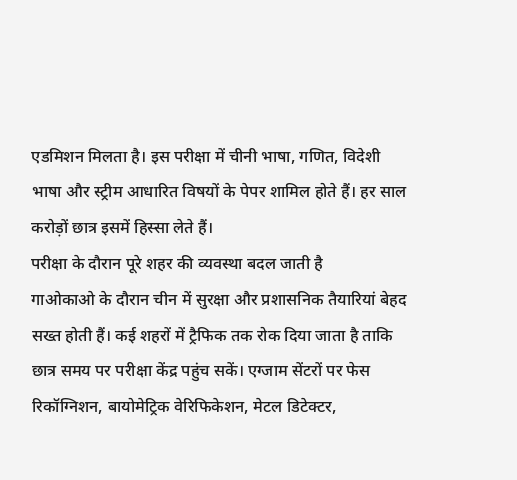एडमिशन मिलता है। इस परीक्षा में चीनी भाषा, गणित, विदेशी भाषा और स्ट्रीम आधारित विषयों के पेपर शामिल होते हैं। हर साल करोड़ों छात्र इसमें हिस्सा लेते हैं।
परीक्षा के दौरान पूरे शहर की व्यवस्था बदल जाती है
गाओकाओ के दौरान चीन में सुरक्षा और प्रशासनिक तैयारियां बेहद सख्त होती हैं। कई शहरों में ट्रैफिक तक रोक दिया जाता है ताकि छात्र समय पर परीक्षा केंद्र पहुंच सकें। एग्जाम सेंटरों पर फेस रिकॉग्निशन, बायोमेट्रिक वेरिफिकेशन, मेटल डिटेक्टर,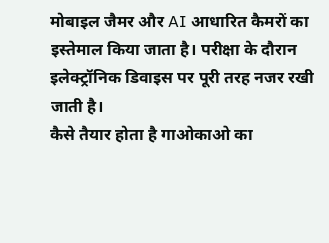मोबाइल जैमर और AI आधारित कैमरों का इस्तेमाल किया जाता है। परीक्षा के दौरान इलेक्ट्रॉनिक डिवाइस पर पूरी तरह नजर रखी जाती है।
कैसे तैयार होता है गाओकाओ का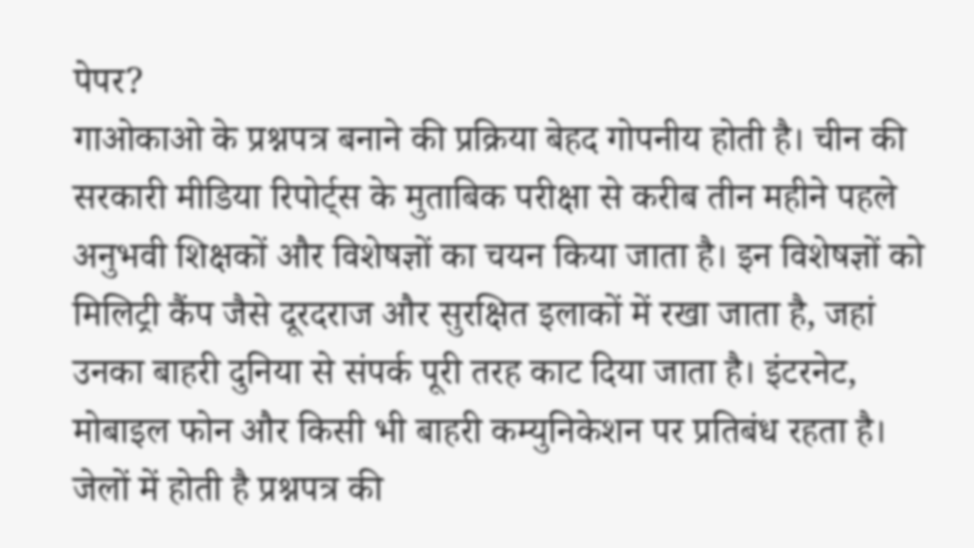पेपर?
गाओकाओ के प्रश्नपत्र बनाने की प्रक्रिया बेहद गोपनीय होती है। चीन की सरकारी मीडिया रिपोर्ट्स के मुताबिक परीक्षा से करीब तीन महीने पहले अनुभवी शिक्षकों और विशेषज्ञों का चयन किया जाता है। इन विशेषज्ञों को मिलिट्री कैंप जैसे दूरदराज और सुरक्षित इलाकों में रखा जाता है, जहां उनका बाहरी दुनिया से संपर्क पूरी तरह काट दिया जाता है। इंटरनेट, मोबाइल फोन और किसी भी बाहरी कम्युनिकेशन पर प्रतिबंध रहता है।
जेलों में होती है प्रश्नपत्र की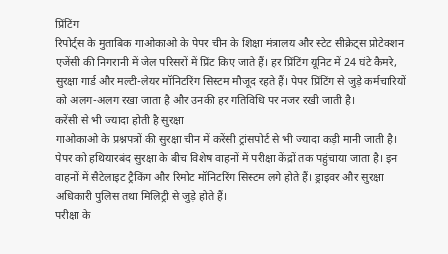प्रिंटिंग
रिपोर्ट्स के मुताबिक गाओकाओ के पेपर चीन के शिक्षा मंत्रालय और स्टेट सीक्रेट्स प्रोटेक्शन एजेंसी की निगरानी में जेल परिसरों में प्रिंट किए जाते हैं। हर प्रिंटिंग यूनिट में 24 घंटे कैमरे, सुरक्षा गार्ड और मल्टी-लेयर मॉनिटरिंग सिस्टम मौजूद रहते हैं। पेपर प्रिंटिंग से जुड़े कर्मचारियों को अलग-अलग रखा जाता है और उनकी हर गतिविधि पर नजर रखी जाती है।
करेंसी से भी ज्यादा होती है सुरक्षा
गाओकाओ के प्रश्नपत्रों की सुरक्षा चीन में करेंसी ट्रांसपोर्ट से भी ज्यादा कड़ी मानी जाती है। पेपर को हथियारबंद सुरक्षा के बीच विशेष वाहनों में परीक्षा केंद्रों तक पहुंचाया जाता है। इन वाहनों में सैटेलाइट ट्रैकिंग और रिमोट मॉनिटरिंग सिस्टम लगे होते हैं। ड्राइवर और सुरक्षा अधिकारी पुलिस तथा मिलिट्री से जुड़े होते हैं।
परीक्षा के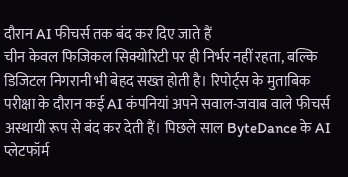दौरान AI फीचर्स तक बंद कर दिए जाते हैं
चीन केवल फिजिकल सिक्योरिटी पर ही निर्भर नहीं रहता, बल्कि डिजिटल निगरानी भी बेहद सख्त होती है। रिपोर्ट्स के मुताबिक परीक्षा के दौरान कई AI कंपनियां अपने सवाल-जवाब वाले फीचर्स अस्थायी रूप से बंद कर देती हैं। पिछले साल ByteDance के AI प्लेटफॉर्म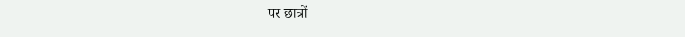पर छात्रों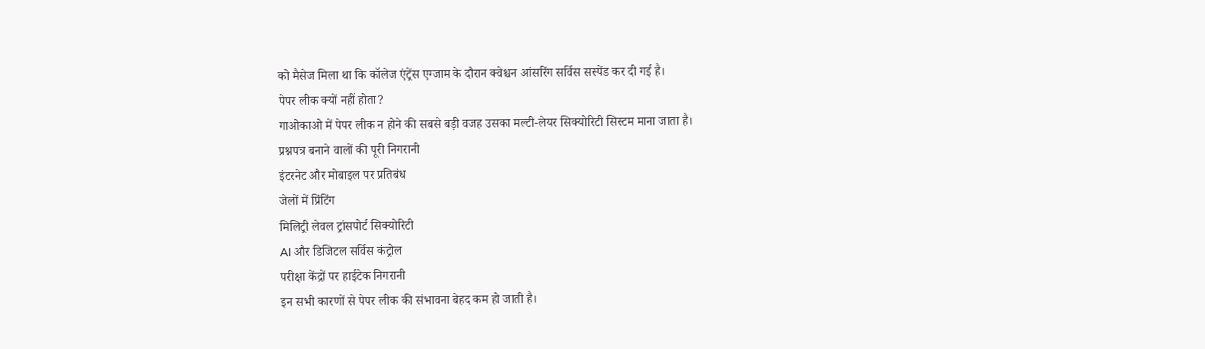को मैसेज मिला था कि कॉलेज एंट्रेंस एग्जाम के दौरान क्वेश्चन आंसरिंग सर्विस सस्पेंड कर दी गई है।
पेपर लीक क्यों नहीं होता?
गाओकाओ में पेपर लीक न होने की सबसे बड़ी वजह उसका मल्टी-लेयर सिक्योरिटी सिस्टम माना जाता है।
प्रश्नपत्र बनाने वालों की पूरी निगरानी
इंटरनेट और मोबाइल पर प्रतिबंध
जेलों में प्रिंटिंग
मिलिट्री लेवल ट्रांसपोर्ट सिक्योरिटी
AI और डिजिटल सर्विस कंट्रोल
परीक्षा केंद्रों पर हाईटेक निगरानी
इन सभी कारणों से पेपर लीक की संभावना बेहद कम हो जाती है।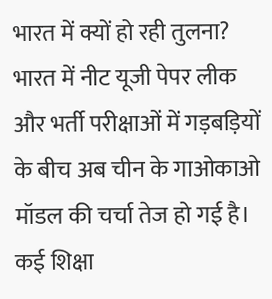भारत में क्यों हो रही तुलना?
भारत में नीट यूजी पेपर लीक और भर्ती परीक्षाओं में गड़बड़ियों के बीच अब चीन के गाओकाओ मॉडल की चर्चा तेज हो गई है। कई शिक्षा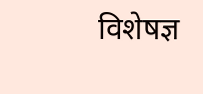विशेषज्ञ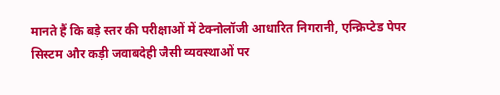मानते हैं कि बड़े स्तर की परीक्षाओं में टेक्नोलॉजी आधारित निगरानी, एन्क्रिप्टेड पेपर सिस्टम और कड़ी जवाबदेही जैसी व्यवस्थाओं पर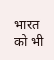भारत को भी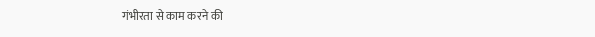गंभीरता से काम करने की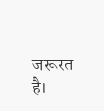जरूरत है।